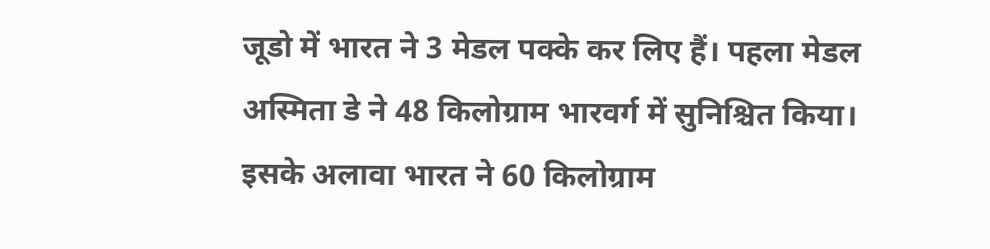जूडो में भारत ने 3 मेडल पक्के कर लिए हैं। पहला मेडल अस्मिता डे ने 48 किलोग्राम भारवर्ग में सुनिश्चित किया। इसके अलावा भारत ने 60 किलोग्राम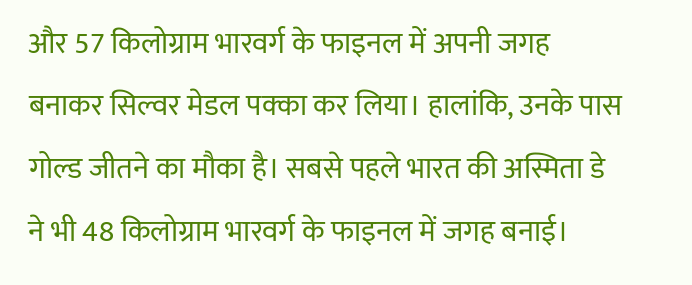और 57 किलोग्राम भारवर्ग के फाइनल में अपनी जगह बनाकर सिल्वर मेडल पक्का कर लिया। हालांकि, उनके पास गोल्ड जीतने का मौका है। सबसे पहले भारत की अस्मिता डे ने भी 48 किलोग्राम भारवर्ग के फाइनल में जगह बनाई।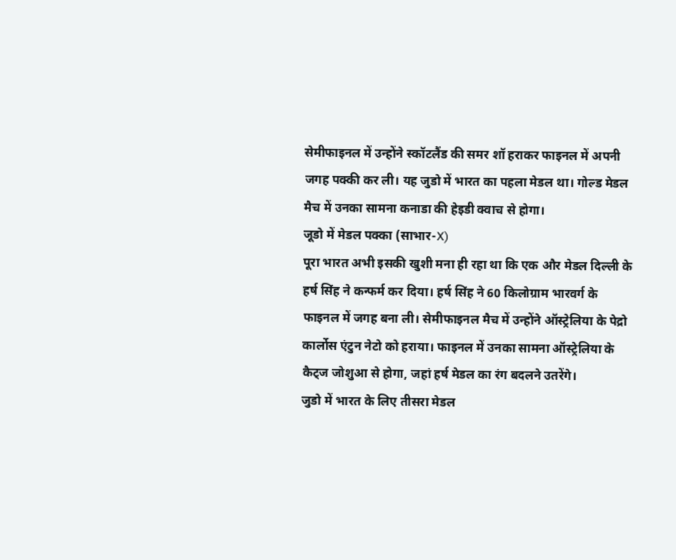सेमीफाइनल में उन्होंने स्कॉटलैंड की समर शॉ हराकर फाइनल में अपनी जगह पक्की कर ली। यह जुडो में भारत का पहला मेडल था। गोल्ड मेडल मैच में उनका सामना कनाडा की हेइडी क्वाच से होगा।
जूडो में मेडल पक्का (साभार-X)
पूरा भारत अभी इसकी खुशी मना ही रहा था कि एक और मेडल दिल्ली के हर्ष सिंह ने कन्फर्म कर दिया। हर्ष सिंह ने 60 किलोग्राम भारवर्ग के फाइनल में जगह बना ली। सेमीफाइनल मैच में उन्होंने ऑस्ट्रेलिया के पेद्रो कार्लोस एंटुन नेटो को हराया। फाइनल में उनका सामना ऑस्ट्रेलिया के कैट्ज जोशुआ से होगा, जहां हर्ष मेडल का रंग बदलने उतरेंगे।
जुडो में भारत के लिए तीसरा मेडल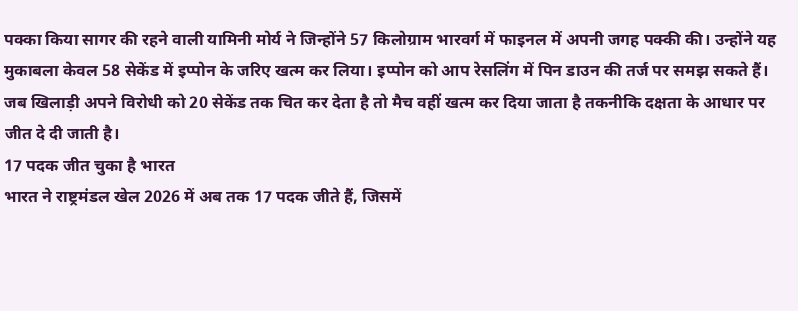पक्का किया सागर की रहने वाली यामिनी मोर्य ने जिन्होंने 57 किलोग्राम भारवर्ग में फाइनल में अपनी जगह पक्की की। उन्होंने यह मुकाबला केवल 58 सेकेंड में इप्पोन के जरिए खत्म कर लिया। इप्पोन को आप रेसलिंग में पिन डाउन की तर्ज पर समझ सकते हैं। जब खिलाड़ी अपने विरोधी को 20 सेकेंड तक चित कर देता है तो मैच वहीं खत्म कर दिया जाता है तकनीकि दक्षता के आधार पर जीत दे दी जाती है।
17 पदक जीत चुका है भारत
भारत ने राष्ट्रमंडल खेल 2026 में अब तक 17 पदक जीते हैं, जिसमें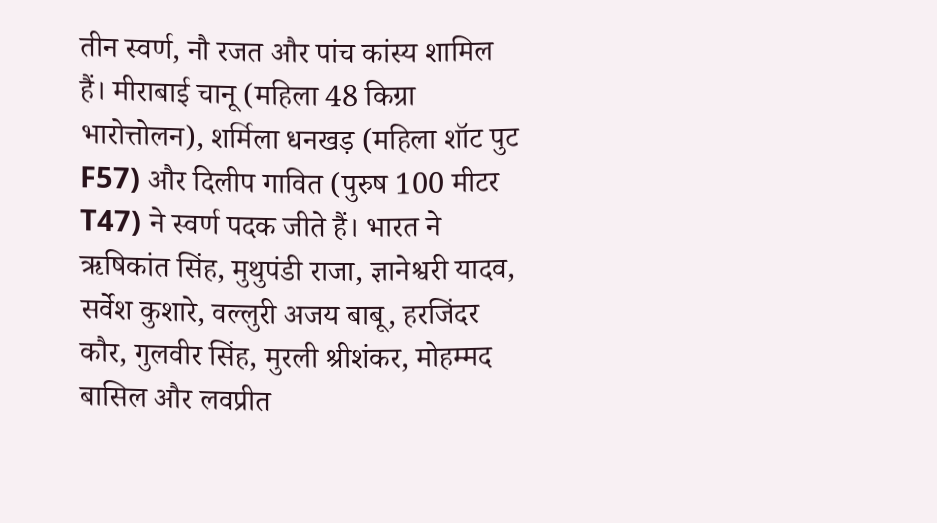तीन स्वर्ण, नौ रजत और पांच कांस्य शामिल हैं। मीराबाई चानू (महिला 48 किग्रा भारोत्तोलन), शर्मिला धनखड़ (महिला शॉट पुट F57) और दिलीप गावित (पुरुष 100 मीटर T47) ने स्वर्ण पदक जीते हैं। भारत ने ऋषिकांत सिंह, मुथुपंडी राजा, ज्ञानेश्वरी यादव, सर्वेश कुशारे, वल्लुरी अजय बाबू, हरजिंदर कौर, गुलवीर सिंह, मुरली श्रीशंकर, मोहम्मद बासिल और लवप्रीत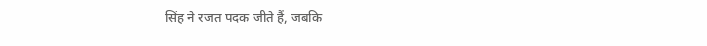सिंह ने रजत पदक जीते हैं, जबकि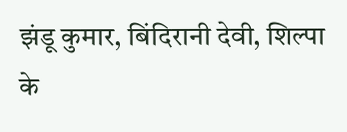झंडू कुमार, बिंदिरानी देवी, शिल्पा के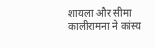शायला और सीमा कालीरामना ने कांस्य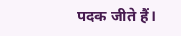पदक जीते हैं।